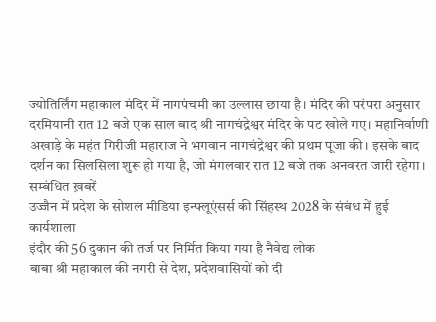ज्योतिर्लिंग महाकाल मंदिर में नागपंचमी का उल्लास छाया है। मंदिर की परंपरा अनुसार दरमियानी रात 12 बजे एक साल बाद श्री नागचंद्रेश्वर मंदिर के पट खोले गए। महानिर्वाणी अखाड़े के महंत गिरीजी महाराज ने भगवान नागचंद्रेश्वर की प्रथम पूजा की। इसके बाद दर्शन का सिलसिला शुरू हो गया है, जो मंगलवार रात 12 बजे तक अनवरत जारी रहेगा।
सम्बंधित ख़बरें
उज्जैन में प्रदेश के सोशल मीडिया इन्फ्लूएंसर्स की सिंहस्थ 2028 के संबंध में हुई कार्यशाला
इंदौर की 56 दुकान की तर्ज पर निर्मित किया गया है नैवेद्य लोक
बाबा श्री महाकाल की नगरी से देश, प्रदेशवासियों को दी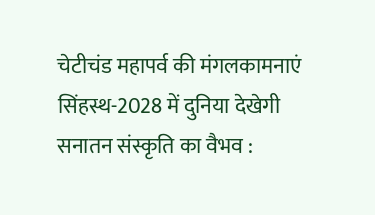चेटीचंड महापर्व की मंगलकामनाएं
सिंहस्थ-2028 में दुनिया देखेगी सनातन संस्कृति का वैभव :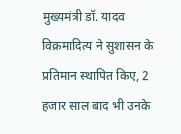मुख्यमंत्री डॉ. यादव
विक्रमादित्य ने सुशासन के प्रतिमान स्थापित किए, 2 हजार साल बाद भी उनके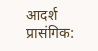आदर्श प्रासंगिक: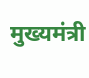मुख्यमंत्री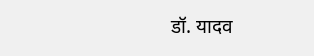डॉ. यादव